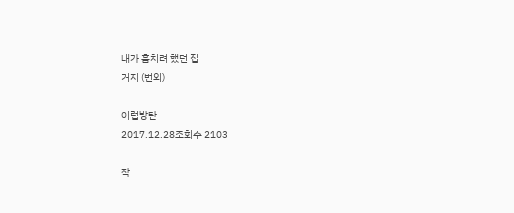내가 훔치려 했던 집
거지 (번외)

이럽방탄
2017.12.28조회수 2103

작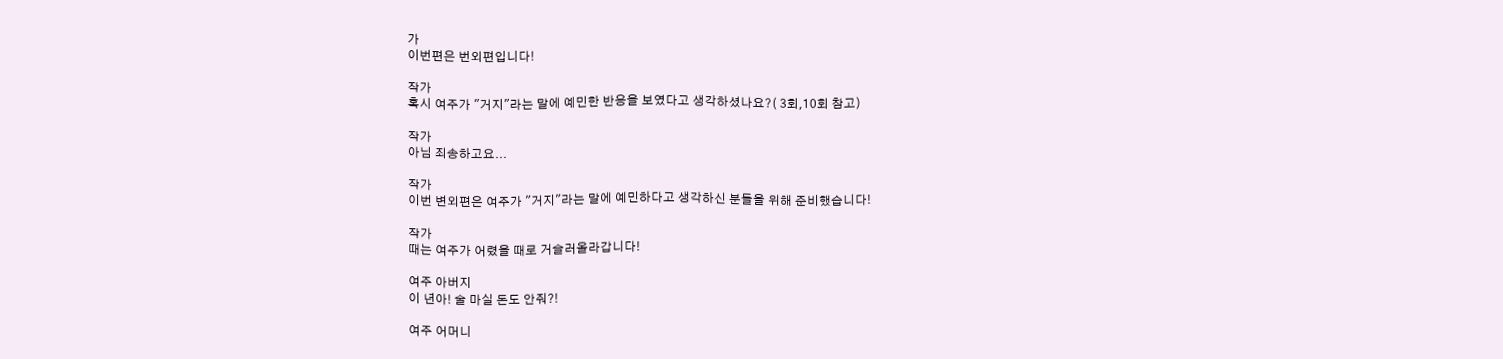가
이번편은 번외편입니다!

작가
혹시 여주가 "거지"라는 말에 예민한 반응을 보였다고 생각하셨나요?( 3회,10회 참고)

작가
아님 죄송하고요...

작가
이번 변외편은 여주가 "거지"라는 말에 예민하다고 생각하신 분들을 위해 준비했습니다!

작가
때는 여주가 어렸을 때로 거슬러올라갑니다!

여주 아버지
이 년아! 술 마실 돈도 안줘?!

여주 어머니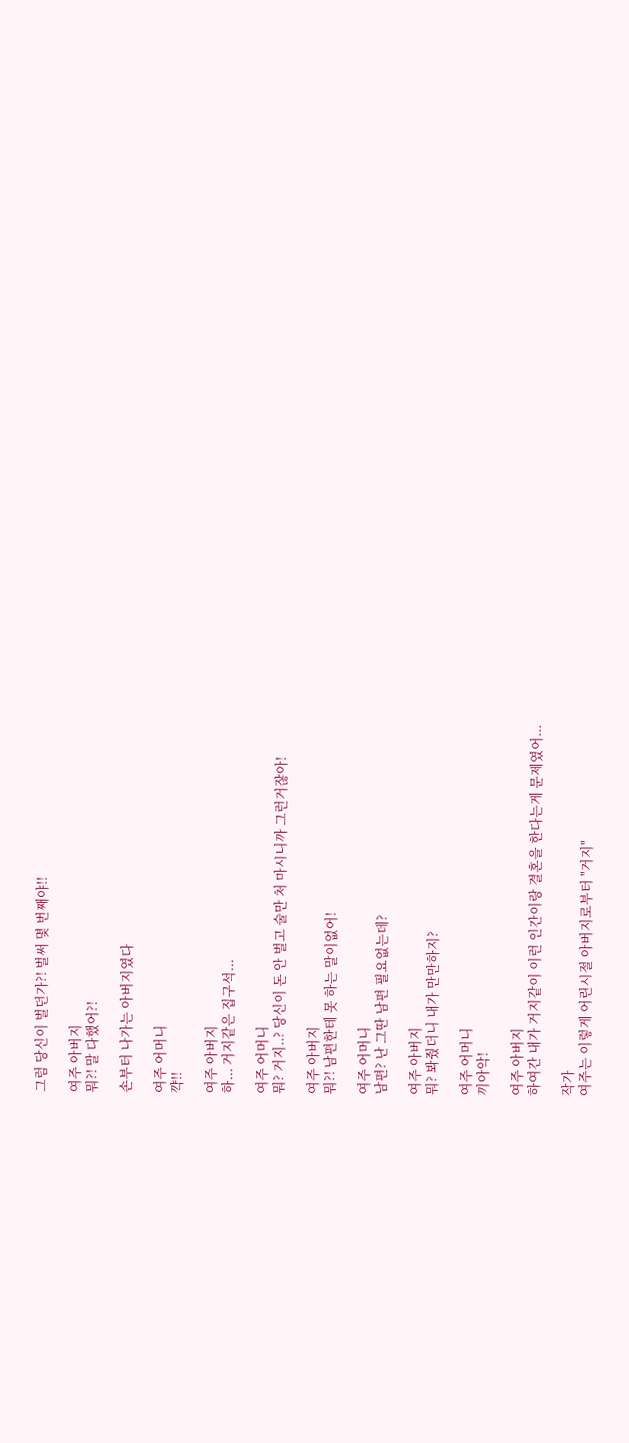그럼 당신이 벌던가?! 벌써 몇 번째야!!

여주 아버지
뭐?! 말 다했어?!

손부터 나가는 아버지였다

여주 어머니
꺅!!

여주 아버지
하... 거지같은 집구석...

여주 어머니
뭐? 거지..? 당신이 돈 안 벌고 술만 처 마시니까 그런거잖아!

여주 아버지
뭐?! 남편한테 못 하는 말이없어!

여주 어머니
남편? 난 그딴 남편 필요없는데?

여주 아버지
뭐? 봐줬더니 내가 만만하지?

여주 어머니
끼아악!

여주 아버지
하여간 내가 거지같이 이런 인간이랑 결혼을 한다는게 문제였어...

작가
여주는 이렇게 어린시절 아버지로부터 "거지"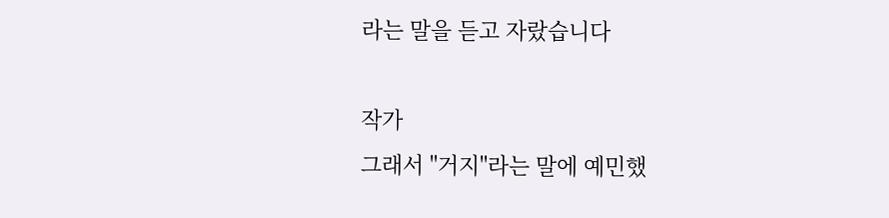라는 말을 듣고 자랐습니다

작가
그래서 "거지"라는 말에 예민했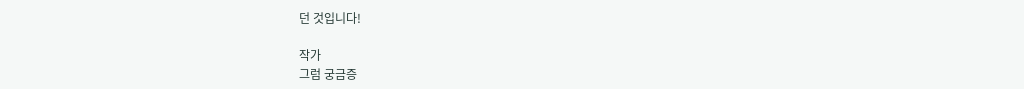던 것입니다!

작가
그럼 궁금증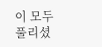이 모두 풀리셨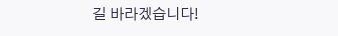길 바라겠습니다!